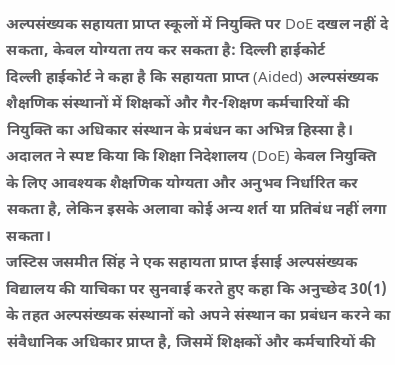अल्पसंख्यक सहायता प्राप्त स्कूलों में नियुक्ति पर DoE दखल नहीं दे सकता, केवल योग्यता तय कर सकता है: दिल्ली हाईकोर्ट
दिल्ली हाईकोर्ट ने कहा है कि सहायता प्राप्त (Aided) अल्पसंख्यक शैक्षणिक संस्थानों में शिक्षकों और गैर-शिक्षण कर्मचारियों की नियुक्ति का अधिकार संस्थान के प्रबंधन का अभिन्न हिस्सा है। अदालत ने स्पष्ट किया कि शिक्षा निदेशालय (DoE) केवल नियुक्ति के लिए आवश्यक शैक्षणिक योग्यता और अनुभव निर्धारित कर सकता है, लेकिन इसके अलावा कोई अन्य शर्त या प्रतिबंध नहीं लगा सकता।
जस्टिस जसमीत सिंह ने एक सहायता प्राप्त ईसाई अल्पसंख्यक विद्यालय की याचिका पर सुनवाई करते हुए कहा कि अनुच्छेद 30(1) के तहत अल्पसंख्यक संस्थानों को अपने संस्थान का प्रबंधन करने का संवैधानिक अधिकार प्राप्त है, जिसमें शिक्षकों और कर्मचारियों की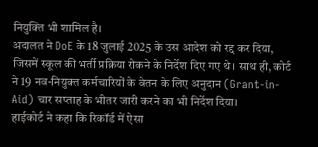नियुक्ति भी शामिल है।
अदालत ने DoE के 18 जुलाई 2025 के उस आदेश को रद्द कर दिया, जिसमें स्कूल की भर्ती प्रक्रिया रोकने के निर्देश दिए गए थे। साथ ही, कोर्ट ने 19 नव-नियुक्त कर्मचारियों के वेतन के लिए अनुदान (Grant-in-Aid) चार सप्ताह के भीतर जारी करने का भी निर्देश दिया।
हाईकोर्ट ने कहा कि रिकॉर्ड में ऐसा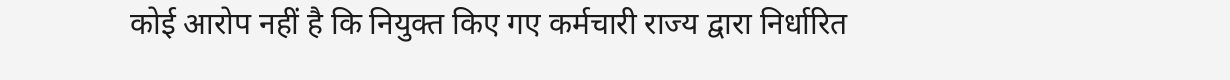कोई आरोप नहीं है कि नियुक्त किए गए कर्मचारी राज्य द्वारा निर्धारित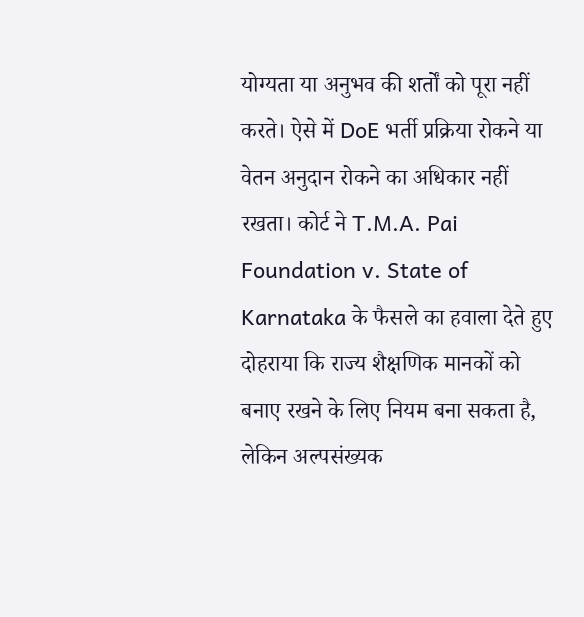योग्यता या अनुभव की शर्तों को पूरा नहीं करते। ऐसे में DoE भर्ती प्रक्रिया रोकने या वेतन अनुदान रोकने का अधिकार नहीं रखता। कोर्ट ने T.M.A. Pai Foundation v. State of Karnataka के फैसले का हवाला देते हुए दोहराया कि राज्य शैक्षणिक मानकों को बनाए रखने के लिए नियम बना सकता है, लेकिन अल्पसंख्यक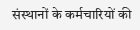संस्थानों के कर्मचारियों की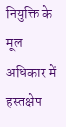नियुक्ति के मूल अधिकार में हस्तक्षेप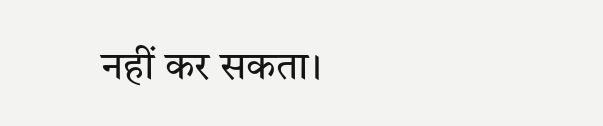नहीं कर सकता।